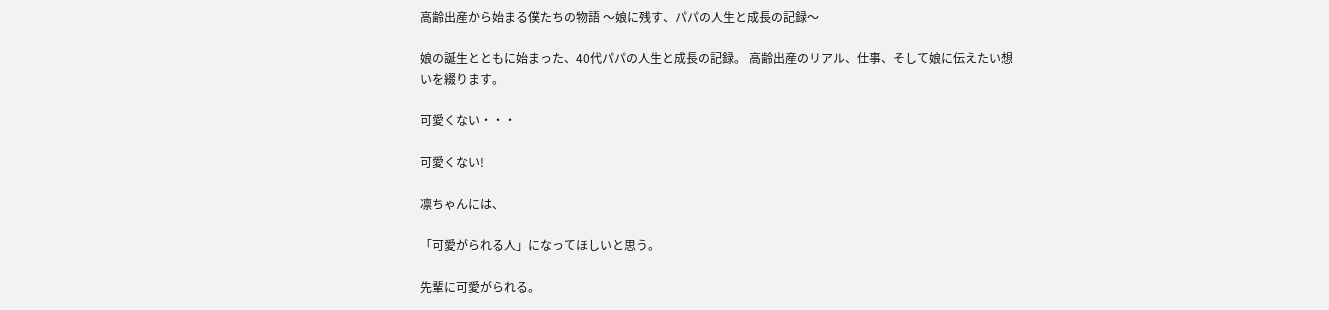高齢出産から始まる僕たちの物語 〜娘に残す、パパの人生と成長の記録〜

娘の誕生とともに始まった、40代パパの人生と成長の記録。 高齢出産のリアル、仕事、そして娘に伝えたい想いを綴ります。

可愛くない・・・

可愛くない!

凛ちゃんには、

「可愛がられる人」になってほしいと思う。

先輩に可愛がられる。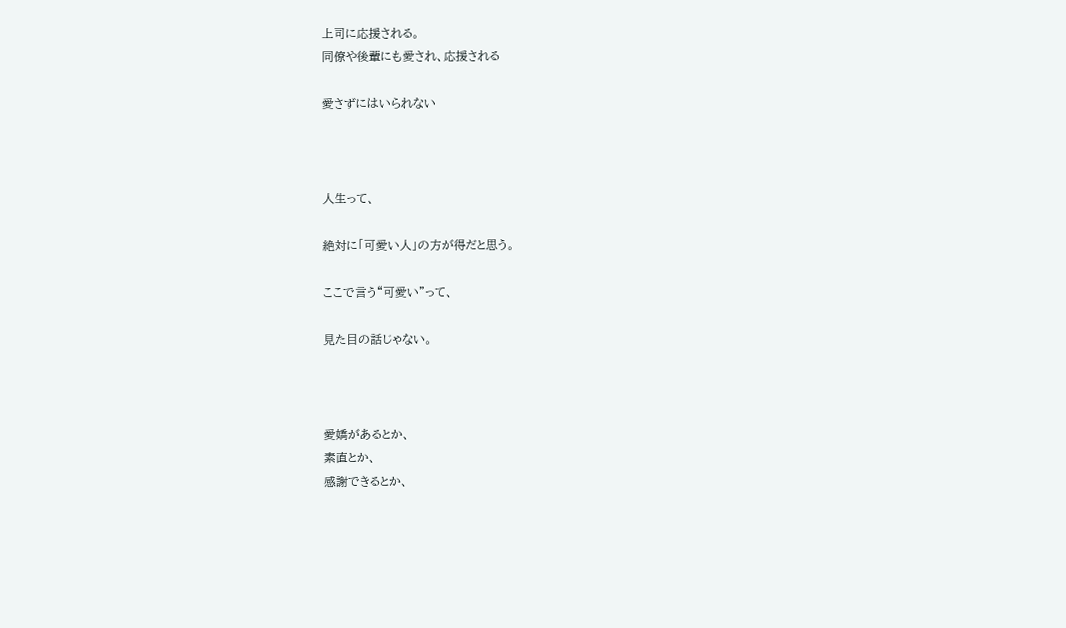上司に応援される。
同僚や後輩にも愛され、応援される

愛さずにはいられない



人生って、

絶対に「可愛い人」の方が得だと思う。

ここで言う“可愛い”って、

見た目の話じゃない。



愛嬌があるとか、
素直とか、
感謝できるとか、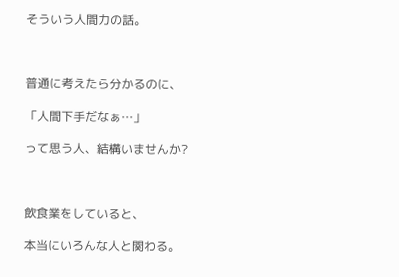そういう人間力の話。



普通に考えたら分かるのに、

「人間下手だなぁ…」

って思う人、結構いませんか?



飲食業をしていると、

本当にいろんな人と関わる。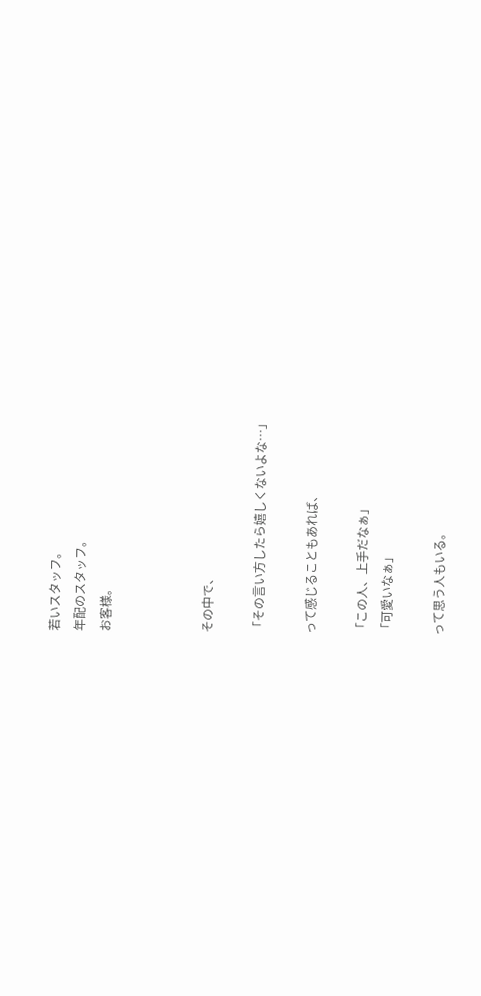若いスタッフ。
年配のスタッフ。
お客様。



その中で、

「その言い方したら嬉しくないよな…」

って感じることもあれば、

「この人、上手だなぁ」
「可愛いなぁ」

って思う人もいる。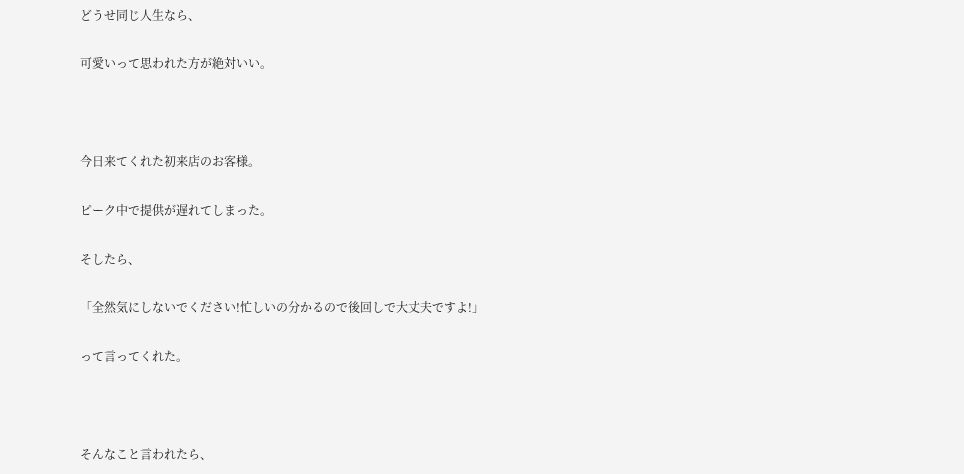どうせ同じ人生なら、

可愛いって思われた方が絶対いい。



今日来てくれた初来店のお客様。

ピーク中で提供が遅れてしまった。

そしたら、

「全然気にしないでください!忙しいの分かるので後回しで大丈夫ですよ!」

って言ってくれた。



そんなこと言われたら、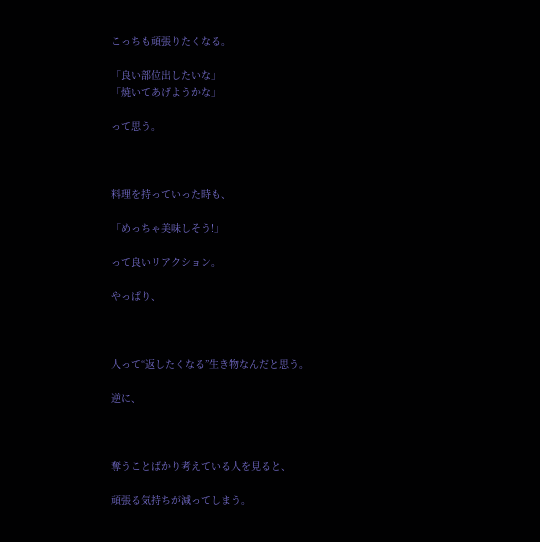こっちも頑張りたくなる。

「良い部位出したいな」
「焼いてあげようかな」

って思う。



料理を持っていった時も、

「めっちゃ美味しそう!」

って良いリアクション。

やっぱり、



人って“返したくなる”生き物なんだと思う。

逆に、



奪うことばかり考えている人を見ると、

頑張る気持ちが減ってしまう。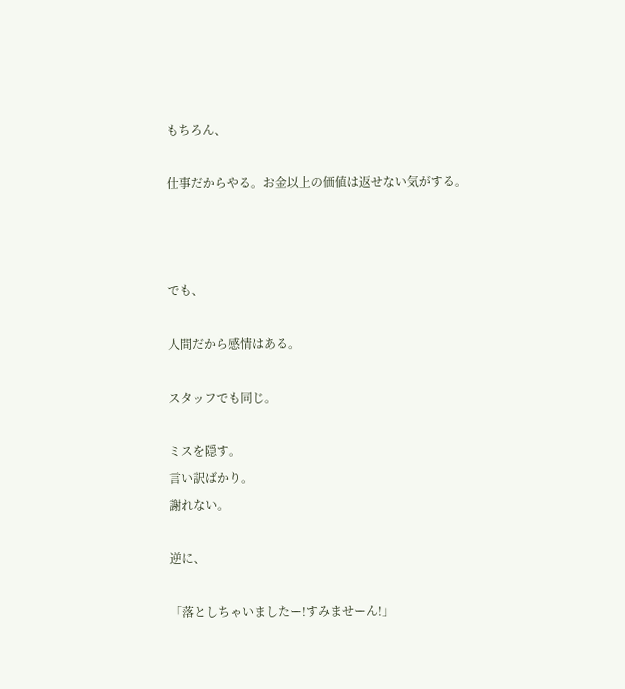もちろん、

仕事だからやる。お金以上の価値は返せない気がする。



でも、

人間だから感情はある。

スタッフでも同じ。

ミスを隠す。
言い訳ばかり。
謝れない。

逆に、

「落としちゃいましたー!すみませーん!」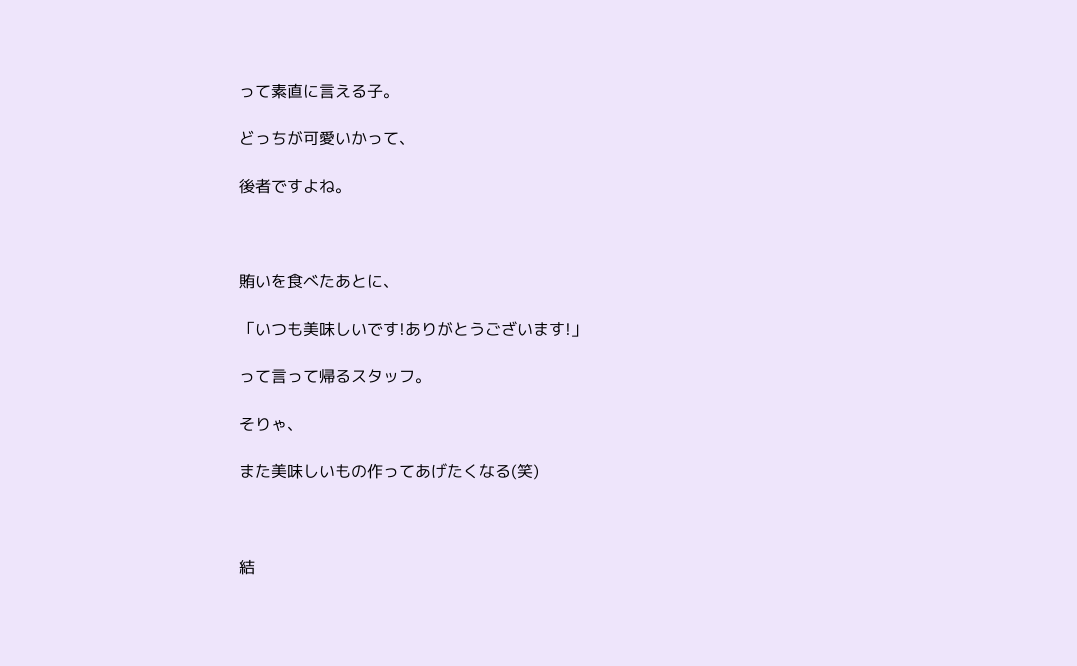って素直に言える子。

どっちが可愛いかって、

後者ですよね。



賄いを食べたあとに、

「いつも美味しいです!ありがとうございます!」

って言って帰るスタッフ。

そりゃ、

また美味しいもの作ってあげたくなる(笑)



結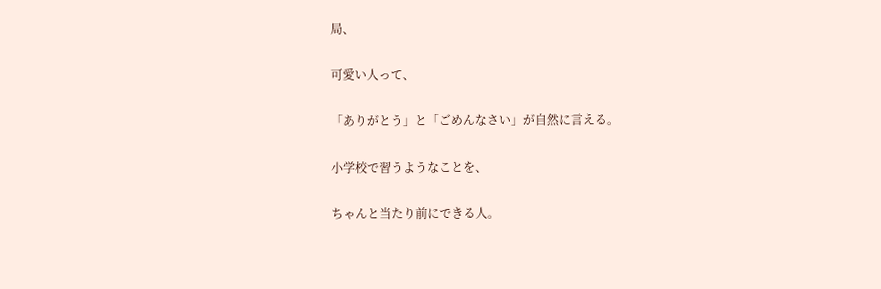局、

可愛い人って、

「ありがとう」と「ごめんなさい」が自然に言える。

小学校で習うようなことを、

ちゃんと当たり前にできる人。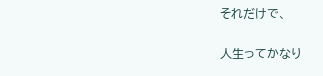それだけで、

人生ってかなり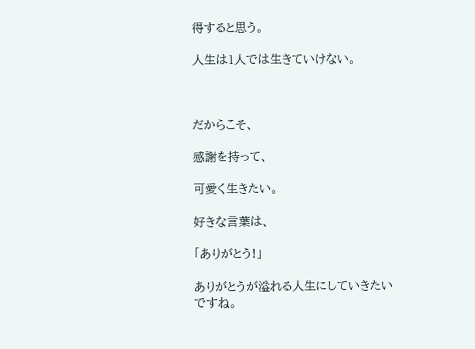得すると思う。

人生は1人では生きていけない。



だからこそ、

感謝を持って、

可愛く生きたい。

好きな言葉は、

「ありがとう!」

ありがとうが溢れる人生にしていきたいですね。